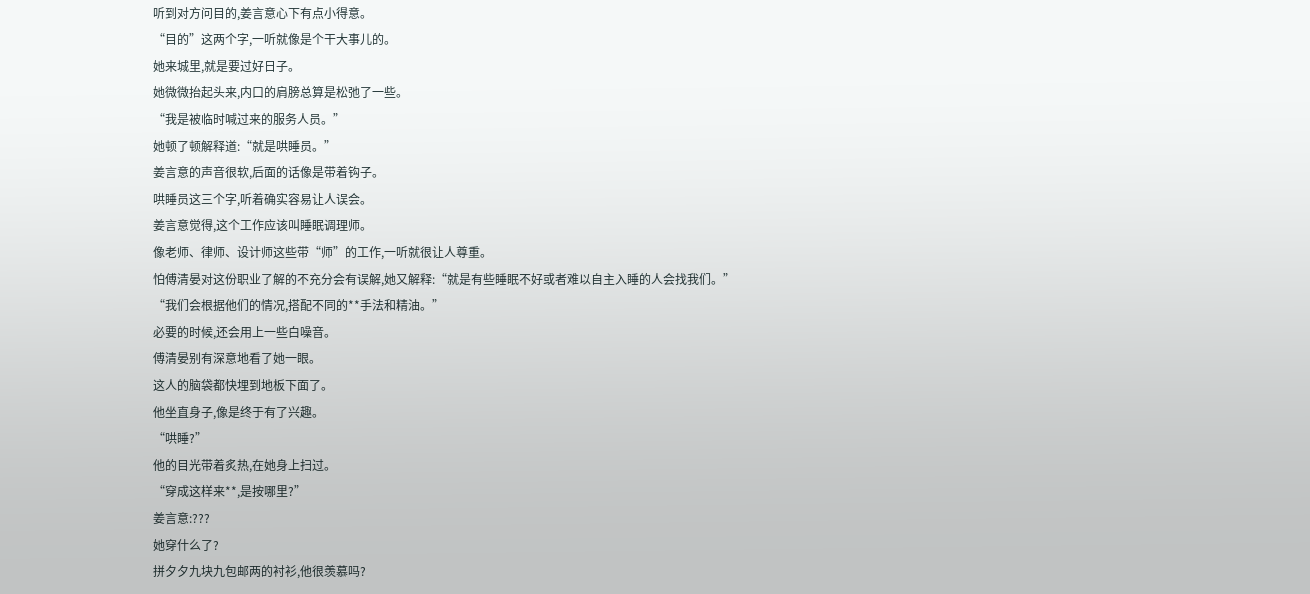听到对方问目的,姜言意心下有点小得意。
“目的”这两个字,一听就像是个干大事儿的。
她来城里,就是要过好日子。
她微微抬起头来,内口的肩膀总算是松弛了一些。
“我是被临时喊过来的服务人员。”
她顿了顿解释道:“就是哄睡员。”
姜言意的声音很软,后面的话像是带着钩子。
哄睡员这三个字,听着确实容易让人误会。
姜言意觉得,这个工作应该叫睡眠调理师。
像老师、律师、设计师这些带“师”的工作,一听就很让人尊重。
怕傅清晏对这份职业了解的不充分会有误解,她又解释:“就是有些睡眠不好或者难以自主入睡的人会找我们。”
“我们会根据他们的情况,搭配不同的**手法和精油。”
必要的时候,还会用上一些白噪音。
傅清晏别有深意地看了她一眼。
这人的脑袋都快埋到地板下面了。
他坐直身子,像是终于有了兴趣。
“哄睡?”
他的目光带着炙热,在她身上扫过。
“穿成这样来**,是按哪里?”
姜言意:???
她穿什么了?
拼夕夕九块九包邮两的衬衫,他很羡慕吗?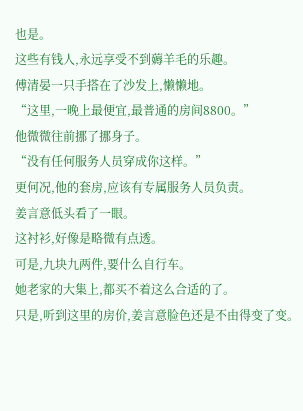也是。
这些有钱人,永远享受不到薅羊毛的乐趣。
傅清晏一只手搭在了沙发上,懒懒地。
“这里,一晚上最便宜,最普通的房间8800。”
他微微往前挪了挪身子。
“没有任何服务人员穿成你这样。”
更何况,他的套房,应该有专属服务人员负责。
姜言意低头看了一眼。
这衬衫,好像是略微有点透。
可是,九块九两件,要什么自行车。
她老家的大集上,都买不着这么合适的了。
只是,听到这里的房价,姜言意脸色还是不由得变了变。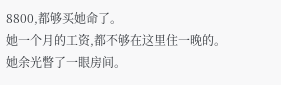8800,都够买她命了。
她一个月的工资,都不够在这里住一晚的。
她余光瞥了一眼房间。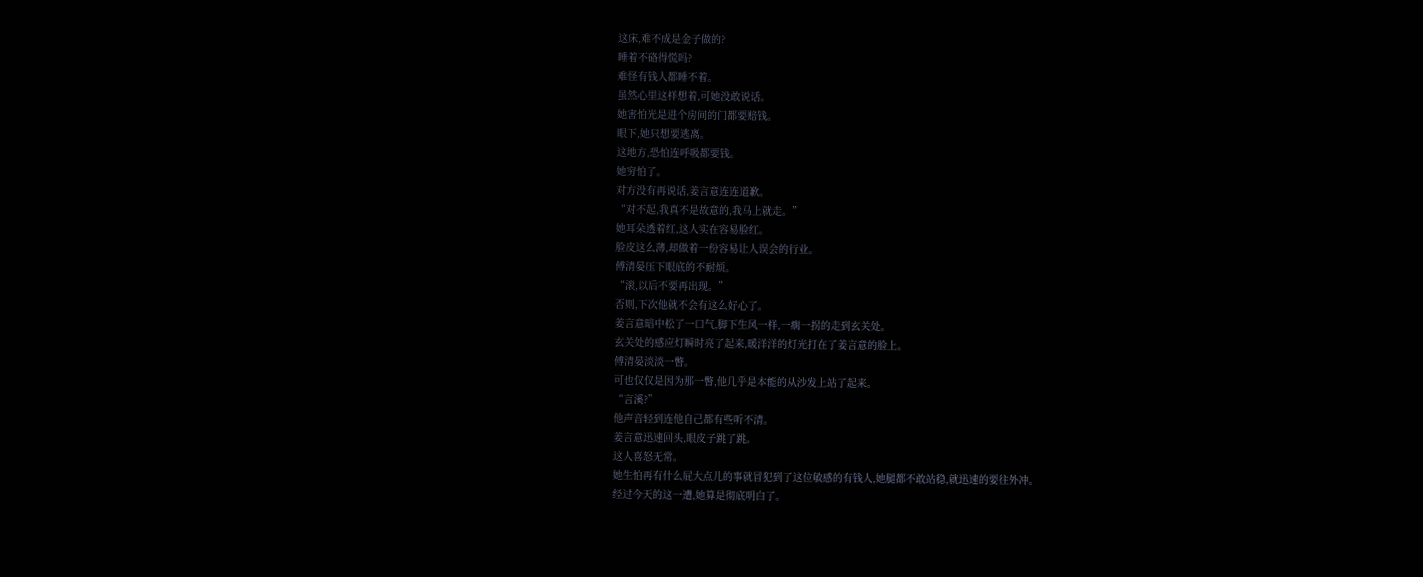这床,难不成是金子做的?
睡着不硌得慌吗?
难怪有钱人都睡不着。
虽然心里这样想着,可她没敢说话。
她害怕光是进个房间的门都要赔钱。
眼下,她只想要逃离。
这地方,恐怕连呼吸都要钱。
她穷怕了。
对方没有再说话,姜言意连连道歉。
“对不起,我真不是故意的,我马上就走。”
她耳朵透着红,这人实在容易脸红。
脸皮这么薄,却做着一份容易让人误会的行业。
傅清晏压下眼底的不耐烦。
“滚,以后不要再出现。”
否则,下次他就不会有这么好心了。
姜言意暗中松了一口气,脚下生风一样,一瘸一拐的走到玄关处。
玄关处的感应灯瞬时亮了起来,暖洋洋的灯光打在了姜言意的脸上。
傅清晏淡淡一瞥。
可也仅仅是因为那一瞥,他几乎是本能的从沙发上站了起来。
“言溪?”
他声音轻到连他自己都有些听不清。
姜言意迅速回头,眼皮子跳了跳。
这人喜怒无常。
她生怕再有什么屁大点儿的事就冒犯到了这位敏感的有钱人,她腿都不敢站稳,就迅速的要往外冲。
经过今天的这一遭,她算是彻底明白了。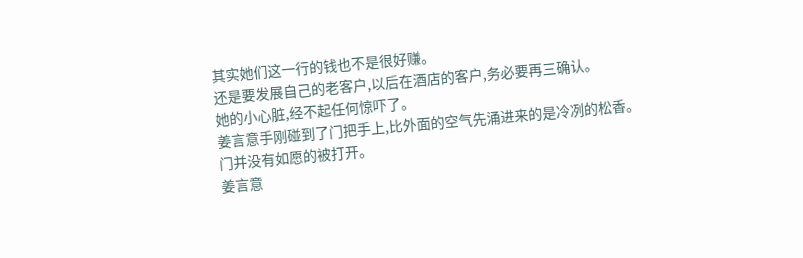其实她们这一行的钱也不是很好赚。
还是要发展自己的老客户,以后在酒店的客户,务必要再三确认。
她的小心脏,经不起任何惊吓了。
姜言意手刚碰到了门把手上,比外面的空气先涌进来的是冷冽的松香。
门并没有如愿的被打开。
姜言意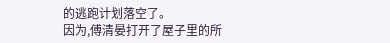的逃跑计划落空了。
因为,傅清晏打开了屋子里的所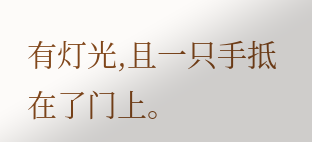有灯光,且一只手抵在了门上。